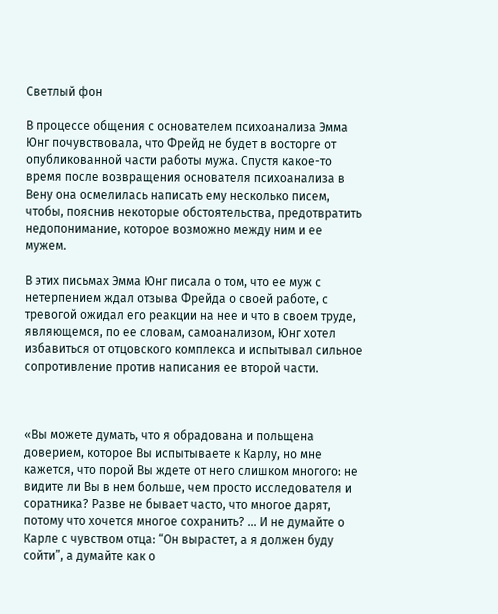Светлый фон

В процессе общения с основателем психоанализа Эмма Юнг почувствовала, что Фрейд не будет в восторге от опубликованной части работы мужа. Спустя какое-то время после возвращения основателя психоанализа в Вену она осмелилась написать ему несколько писем, чтобы, пояснив некоторые обстоятельства, предотвратить недопонимание, которое возможно между ним и ее мужем.

В этих письмах Эмма Юнг писала о том, что ее муж с нетерпением ждал отзыва Фрейда о своей работе, с тревогой ожидал его реакции на нее и что в своем труде, являющемся, по ее словам, самоанализом, Юнг хотел избавиться от отцовского комплекса и испытывал сильное сопротивление против написания ее второй части.



«Вы можете думать, что я обрадована и польщена доверием, которое Вы испытываете к Карлу, но мне кажется, что порой Вы ждете от него слишком многого: не видите ли Вы в нем больше, чем просто исследователя и соратника? Разве не бывает часто, что многое дарят, потому что хочется многое сохранить? … И не думайте о Карле с чувством отца: “Он вырастет, а я должен буду сойти”, а думайте как о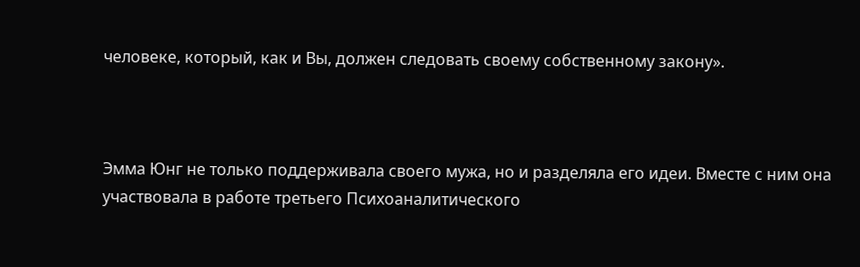человеке, который, как и Вы, должен следовать своему собственному закону».



Эмма Юнг не только поддерживала своего мужа, но и разделяла его идеи. Вместе с ним она участвовала в работе третьего Психоаналитического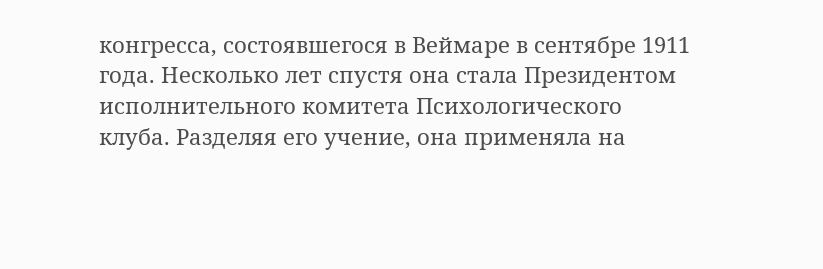конгресса, состоявшегося в Веймаре в сентябре 1911 года. Несколько лет спустя она стала Президентом исполнительного комитета Психологического клуба. Разделяя его учение, она применяла на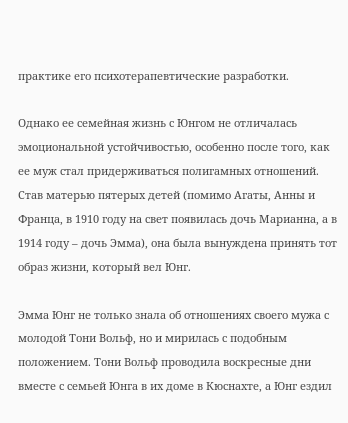практике его психотерапевтические разработки.

Однако ее семейная жизнь с Юнгом не отличалась эмоциональной устойчивостью, особенно после того, как ее муж стал придерживаться полигамных отношений. Став матерью пятерых детей (помимо Агаты, Анны и Франца, в 1910 году на свет появилась дочь Марианна, а в 1914 году – дочь Эмма), она была вынуждена принять тот образ жизни, который вел Юнг.

Эмма Юнг не только знала об отношениях своего мужа с молодой Тони Вольф, но и мирилась с подобным положением. Тони Вольф проводила воскресные дни вместе с семьей Юнга в их доме в Кюснахте, а Юнг ездил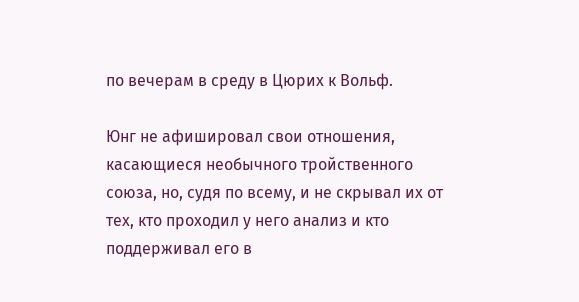по вечерам в среду в Цюрих к Вольф.

Юнг не афишировал свои отношения, касающиеся необычного тройственного союза, но, судя по всему, и не скрывал их от тех, кто проходил у него анализ и кто поддерживал его в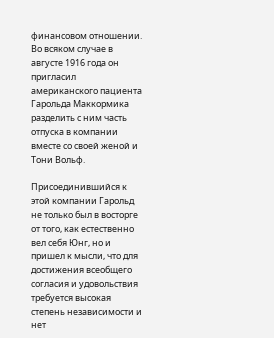финансовом отношении. Во всяком случае в августе 1916 года он пригласил американского пациента Гарольда Маккормика разделить с ним часть отпуска в компании вместе со своей женой и Тони Вольф.

Присоединившийся к этой компании Гарольд не только был в восторге от того, как естественно вел себя Юнг, но и пришел к мысли, что для достижения всеобщего согласия и удовольствия требуется высокая степень независимости и нет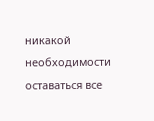никакой необходимости оставаться все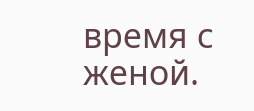время с женой.